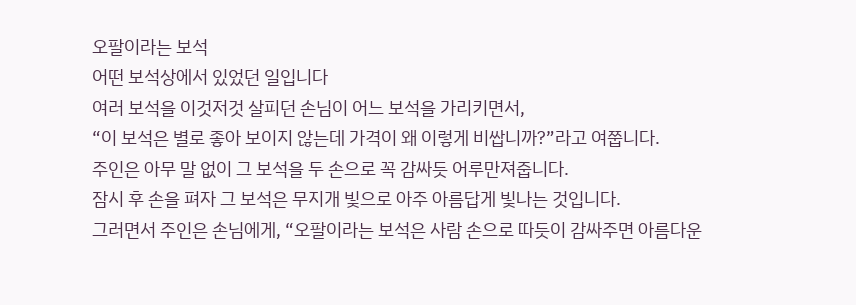오팔이라는 보석
어떤 보석상에서 있었던 일입니다
여러 보석을 이것저것 살피던 손님이 어느 보석을 가리키면서,
“이 보석은 별로 좋아 보이지 않는데 가격이 왜 이렇게 비쌉니까?”라고 여쭙니다.
주인은 아무 말 없이 그 보석을 두 손으로 꼭 감싸듯 어루만져줍니다.
잠시 후 손을 펴자 그 보석은 무지개 빛으로 아주 아름답게 빛나는 것입니다.
그러면서 주인은 손님에게, “오팔이라는 보석은 사람 손으로 따듯이 감싸주면 아름다운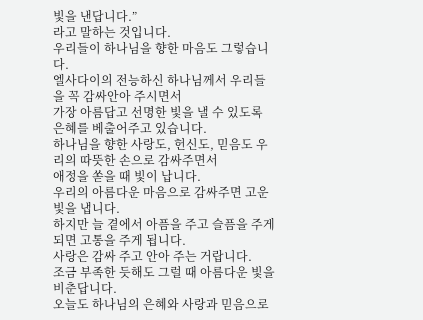빛을 낸답니다.”
라고 말하는 것입니다.
우리들이 하나님을 향한 마음도 그렇습니다.
엘사다이의 전능하신 하나님께서 우리들을 꼭 감싸안아 주시면서
가장 아름답고 선명한 빛을 낼 수 있도록 은혜를 베출어주고 있습니다.
하나님을 향한 사랑도, 헌신도, 믿음도 우리의 따뜻한 손으로 감싸주면서
애정을 쏟을 때 빛이 납니다.
우리의 아름다운 마음으로 감싸주면 고운 빛을 냅니다.
하지만 늘 곁에서 아픔을 주고 슬픔을 주게 되면 고통을 주게 됩니다.
사랑은 감싸 주고 안아 주는 거랍니다.
조금 부족한 듯해도 그럴 때 아름다운 빛을 비춘답니다.
오늘도 하나님의 은혜와 사랑과 믿음으로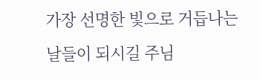가장 선명한 빛으로 거듭나는
날들이 되시길 주님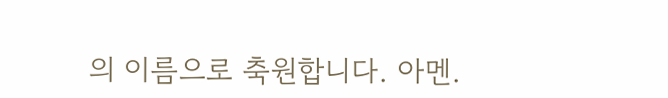의 이름으로 축원합니다. 아멘.